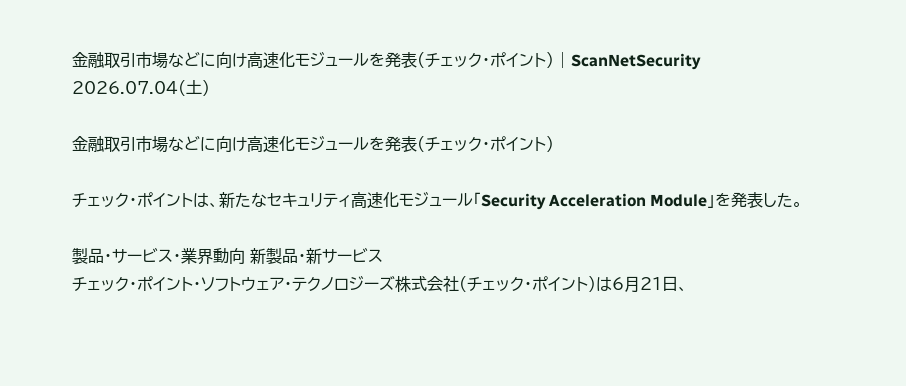金融取引市場などに向け高速化モジュールを発表(チェック・ポイント) | ScanNetSecurity
2026.07.04(土)

金融取引市場などに向け高速化モジュールを発表(チェック・ポイント)

チェック・ポイントは、新たなセキュリティ高速化モジュール「Security Acceleration Module」を発表した。

製品・サービス・業界動向 新製品・新サービス
チェック・ポイント・ソフトウェア・テクノロジーズ株式会社(チェック・ポイント)は6月21日、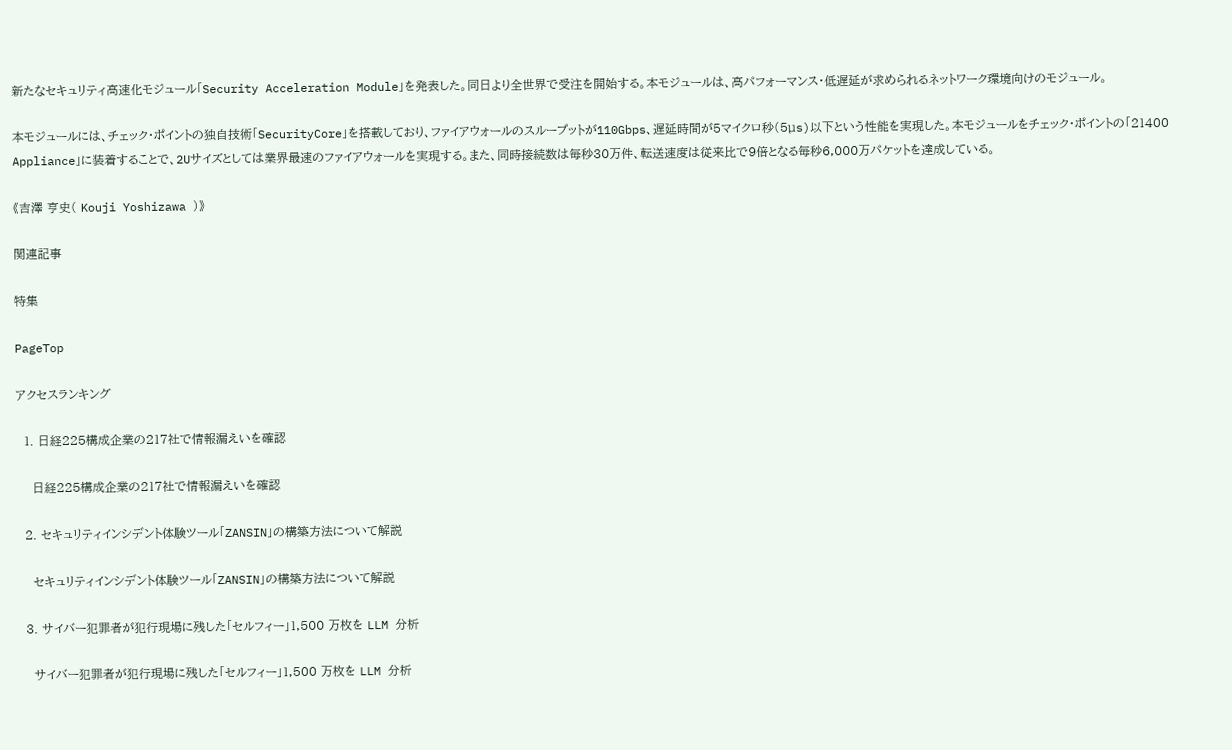新たなセキュリティ高速化モジュール「Security Acceleration Module」を発表した。同日より全世界で受注を開始する。本モジュールは、高パフォーマンス・低遅延が求められるネットワーク環境向けのモジュール。

本モジュールには、チェック・ポイントの独自技術「SecurityCore」を搭載しており、ファイアウォールのスループットが110Gbps、遅延時間が5マイクロ秒(5µs)以下という性能を実現した。本モジュールをチェック・ポイントの「21400 Appliance」に装着することで、2Uサイズとしては業界最速のファイアウォールを実現する。また、同時接続数は毎秒30万件、転送速度は従来比で9倍となる毎秒6,000万パケットを達成している。

《吉澤 亨史( Kouji Yoshizawa )》

関連記事

特集

PageTop

アクセスランキング

  1. 日経225構成企業の217社で情報漏えいを確認

    日経225構成企業の217社で情報漏えいを確認

  2. セキュリティインシデント体験ツール「ZANSIN」の構築方法について解説

    セキュリティインシデント体験ツール「ZANSIN」の構築方法について解説

  3. サイバー犯罪者が犯行現場に残した「セルフィー」1,500 万枚を LLM 分析

    サイバー犯罪者が犯行現場に残した「セルフィー」1,500 万枚を LLM 分析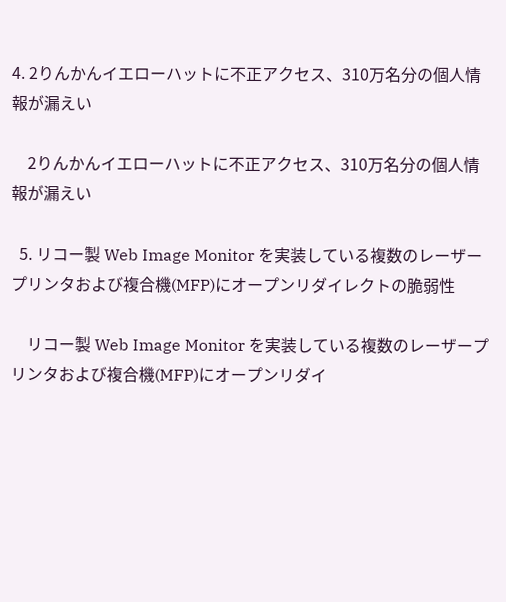4. 2りんかんイエローハットに不正アクセス、310万名分の個人情報が漏えい

    2りんかんイエローハットに不正アクセス、310万名分の個人情報が漏えい

  5. リコー製 Web Image Monitor を実装している複数のレーザープリンタおよび複合機(MFP)にオープンリダイレクトの脆弱性

    リコー製 Web Image Monitor を実装している複数のレーザープリンタおよび複合機(MFP)にオープンリダイ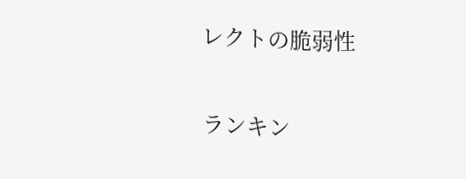レクトの脆弱性

ランキン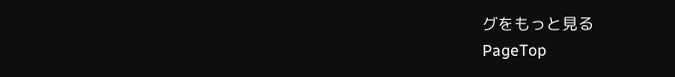グをもっと見る
PageTop